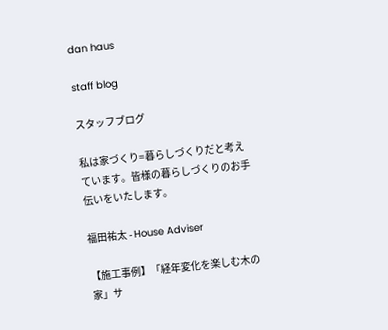dan haus

staff blog

スタッフブログ

私は家づくり=暮らしづくりだと考えています。皆様の暮らしづくりのお手伝いをいたします。

福田祐太 - House Adviser

【施工事例】「経年変化を楽しむ木の家」サ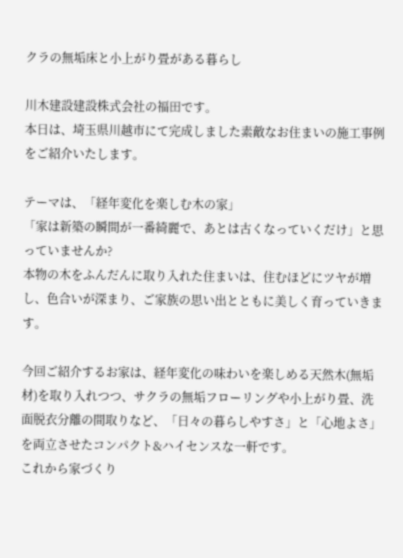クラの無垢床と小上がり畳がある暮らし

川木建設建設株式会社の福田です。
本日は、埼玉県川越市にて完成しました素敵なお住まいの施工事例をご紹介いたします。

テーマは、「経年変化を楽しむ木の家」
「家は新築の瞬間が一番綺麗で、あとは古くなっていくだけ」と思っていませんか?
本物の木をふんだんに取り入れた住まいは、住むほどにツヤが増し、色合いが深まり、ご家族の思い出とともに美しく育っていきます。

今回ご紹介するお家は、経年変化の味わいを楽しめる天然木(無垢材)を取り入れつつ、サクラの無垢フローリングや小上がり畳、洗面脱衣分離の間取りなど、「日々の暮らしやすさ」と「心地よさ」を両立させたコンパクト&ハイセンスな一軒です。
これから家づくり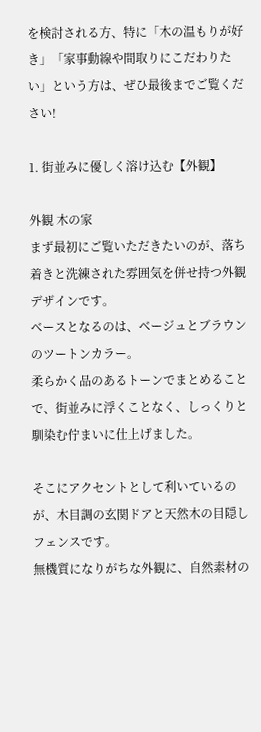を検討される方、特に「木の温もりが好き」「家事動線や間取りにこだわりたい」という方は、ぜひ最後までご覧ください!

1. 街並みに優しく溶け込む【外観】

外観 木の家
まず最初にご覧いただきたいのが、落ち着きと洗練された雰囲気を併せ持つ外観デザインです。
ベースとなるのは、ベージュとブラウンのツートンカラー。
柔らかく品のあるトーンでまとめることで、街並みに浮くことなく、しっくりと馴染む佇まいに仕上げました。

そこにアクセントとして利いているのが、木目調の玄関ドアと天然木の目隠しフェンスです。
無機質になりがちな外観に、自然素材の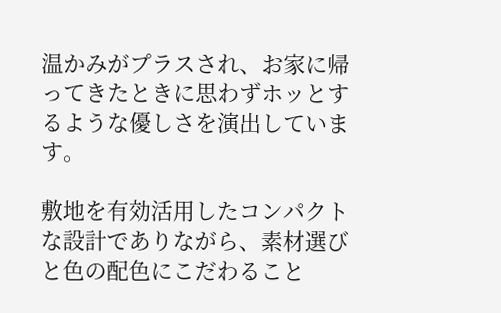温かみがプラスされ、お家に帰ってきたときに思わずホッとするような優しさを演出しています。

敷地を有効活用したコンパクトな設計でありながら、素材選びと色の配色にこだわること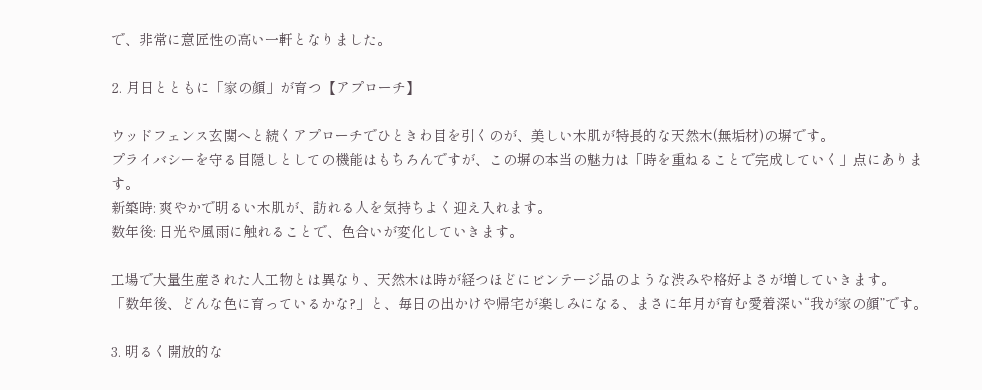で、非常に意匠性の高い一軒となりました。

2. 月日とともに「家の顔」が育つ【アプローチ】

ウッドフェンス玄関へと続くアプローチでひときわ目を引くのが、美しい木肌が特長的な天然木(無垢材)の塀です。
プライバシーを守る目隠しとしての機能はもちろんですが、この塀の本当の魅力は「時を重ねることで完成していく」点にあります。
新築時: 爽やかで明るい木肌が、訪れる人を気持ちよく迎え入れます。
数年後: 日光や風雨に触れることで、色合いが変化していきます。

工場で大量生産された人工物とは異なり、天然木は時が経つほどにビンテージ品のような渋みや格好よさが増していきます。
「数年後、どんな色に育っているかな?」と、毎日の出かけや帰宅が楽しみになる、まさに年月が育む愛着深い“我が家の顔”です。

3. 明るく開放的な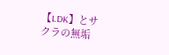【LDK】とサクラの無垢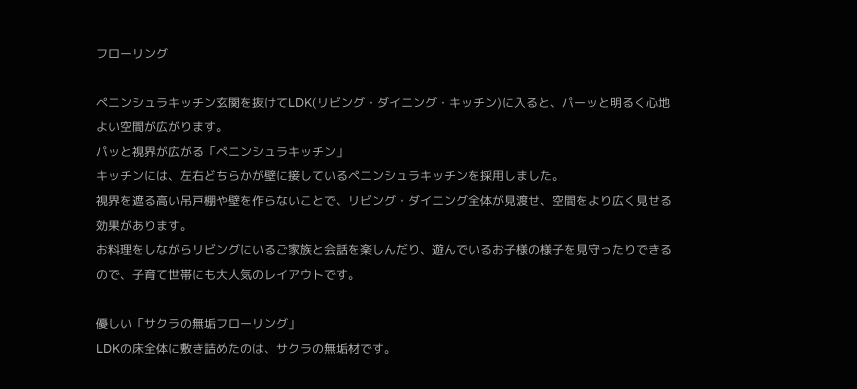フローリング

ペニンシュラキッチン玄関を抜けてLDK(リビング・ダイニング・キッチン)に入ると、パーッと明るく心地よい空間が広がります。
パッと視界が広がる「ペニンシュラキッチン」
キッチンには、左右どちらかが壁に接しているペニンシュラキッチンを採用しました。
視界を遮る高い吊戸棚や壁を作らないことで、リビング・ダイニング全体が見渡せ、空間をより広く見せる効果があります。
お料理をしながらリビングにいるご家族と会話を楽しんだり、遊んでいるお子様の様子を見守ったりできるので、子育て世帯にも大人気のレイアウトです。

優しい「サクラの無垢フローリング」
LDKの床全体に敷き詰めたのは、サクラの無垢材です。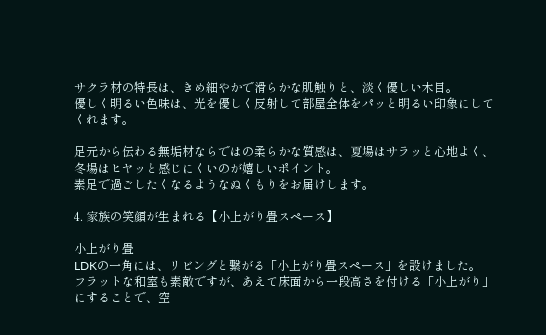サクラ材の特長は、きめ細やかで滑らかな肌触りと、淡く優しい木目。
優しく明るい色味は、光を優しく反射して部屋全体をパッと明るい印象にしてくれます。

足元から伝わる無垢材ならではの柔らかな質感は、夏場はサラッと心地よく、冬場はヒヤッと感じにくいのが嬉しいポイント。
素足で過ごしたくなるようなぬくもりをお届けします。

4. 家族の笑顔が生まれる【小上がり畳スペース】

小上がり畳
LDKの一角には、リビングと繋がる「小上がり畳スペース」を設けました。
フラットな和室も素敵ですが、あえて床面から一段高さを付ける「小上がり」にすることで、空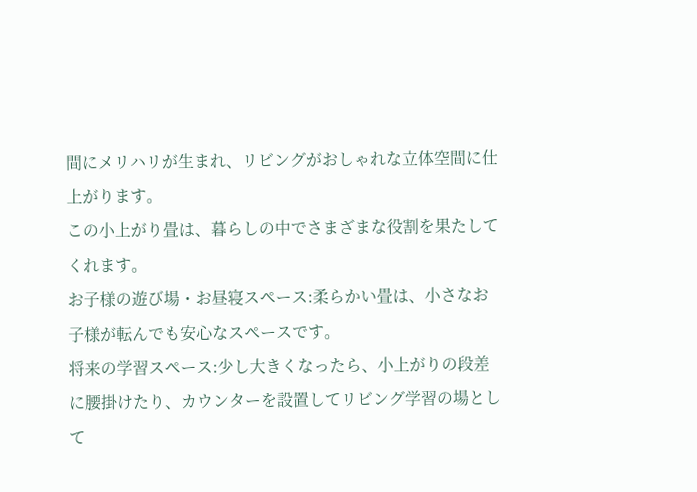間にメリハリが生まれ、リビングがおしゃれな立体空間に仕上がります。
この小上がり畳は、暮らしの中でさまざまな役割を果たしてくれます。
お子様の遊び場・お昼寝スペース:柔らかい畳は、小さなお子様が転んでも安心なスペースです。
将来の学習スペース:少し大きくなったら、小上がりの段差に腰掛けたり、カウンターを設置してリビング学習の場として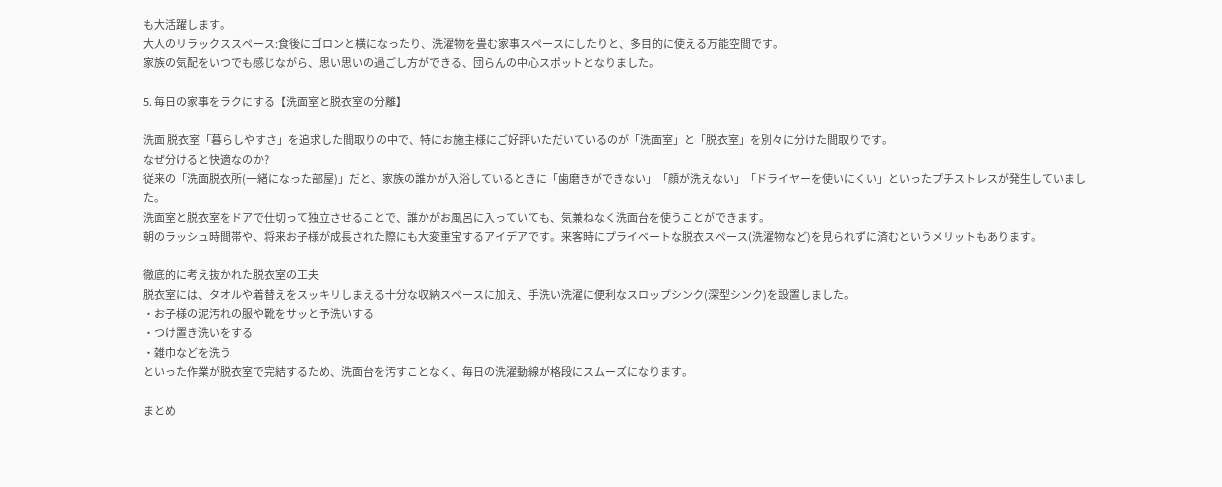も大活躍します。
大人のリラックススペース:食後にゴロンと横になったり、洗濯物を畳む家事スペースにしたりと、多目的に使える万能空間です。
家族の気配をいつでも感じながら、思い思いの過ごし方ができる、団らんの中心スポットとなりました。

5. 毎日の家事をラクにする【洗面室と脱衣室の分離】

洗面 脱衣室「暮らしやすさ」を追求した間取りの中で、特にお施主様にご好評いただいているのが「洗面室」と「脱衣室」を別々に分けた間取りです。
なぜ分けると快適なのか?
従来の「洗面脱衣所(一緒になった部屋)」だと、家族の誰かが入浴しているときに「歯磨きができない」「顔が洗えない」「ドライヤーを使いにくい」といったプチストレスが発生していました。
洗面室と脱衣室をドアで仕切って独立させることで、誰かがお風呂に入っていても、気兼ねなく洗面台を使うことができます。
朝のラッシュ時間帯や、将来お子様が成長された際にも大変重宝するアイデアです。来客時にプライベートな脱衣スペース(洗濯物など)を見られずに済むというメリットもあります。

徹底的に考え抜かれた脱衣室の工夫
脱衣室には、タオルや着替えをスッキリしまえる十分な収納スペースに加え、手洗い洗濯に便利なスロップシンク(深型シンク)を設置しました。
・お子様の泥汚れの服や靴をサッと予洗いする
・つけ置き洗いをする
・雑巾などを洗う
といった作業が脱衣室で完結するため、洗面台を汚すことなく、毎日の洗濯動線が格段にスムーズになります。

まとめ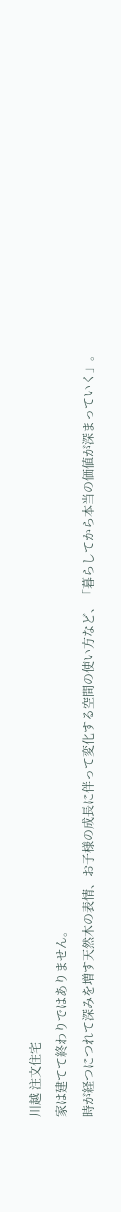川越 注文住宅
家は建てて終わりではありません。
時が経つにつれて深みを増す天然木の表情、お子様の成長に伴って変化する空間の使い方など、「暮らしてから本当の価値が深まっていく」。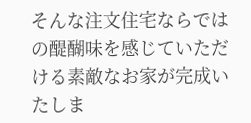そんな注文住宅ならではの醍醐味を感じていただける素敵なお家が完成いたしま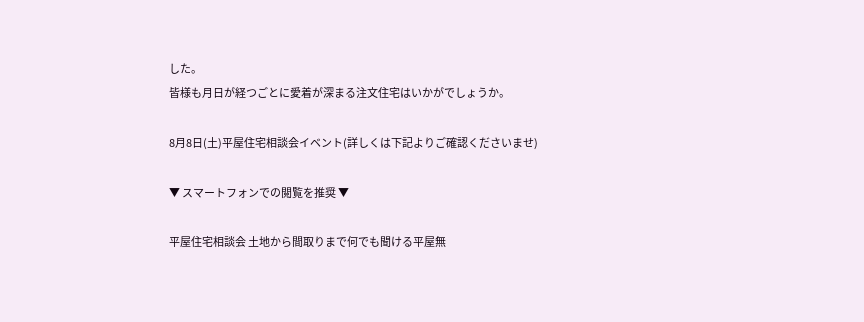した。
皆様も月日が経つごとに愛着が深まる注文住宅はいかがでしょうか。

8月8日(土)平屋住宅相談会イベント(詳しくは下記よりご確認くださいませ)

▼ スマートフォンでの閲覧を推奨 ▼

平屋住宅相談会 土地から間取りまで何でも聞ける平屋無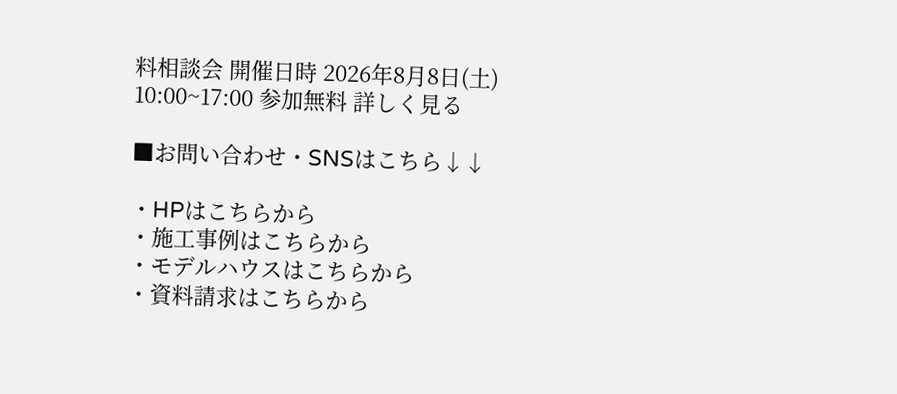料相談会 開催日時 2026年8月8日(土) 10:00~17:00 参加無料 詳しく見る

■お問い合わせ・SNSはこちら↓↓

・HPはこちらから
・施工事例はこちらから
・モデルハウスはこちらから
・資料請求はこちらから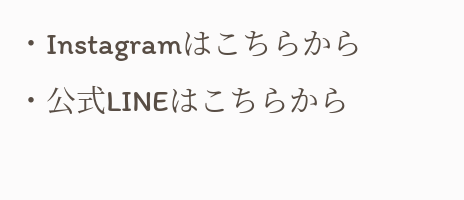・Instagramはこちらから
・公式LINEはこちらから